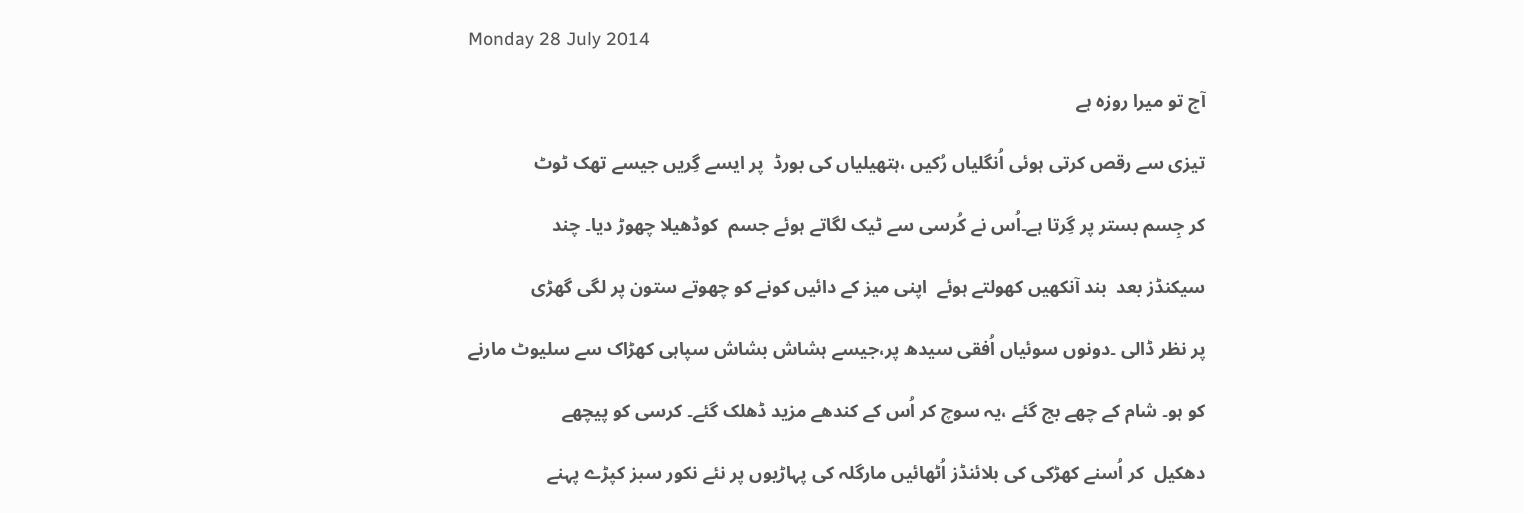Monday 28 July 2014

آج تو میرا روزہ ہے

تیزی سے رقص کرتی ہوئی اُنگلیاں رُکیں ،ہتھیلیاں کی بورڈ  پر ایسے گِریں جیسے تھک ٹوٹ

کر جِسم بستر پر گِرتا ہے۔اُس نے کُرسی سے ٹیک لگاتے ہوئے جسم  کوڈھیلا چھوڑ دیا۔ چند

سیکنڈز بعد  بند آنکھیں کھولتے ہوئے  اپنی میز کے دائیں کونے کو چھوتے ستون پر لگی گھڑی

پر نظر ڈالی ۔دونوں سوئیاں اُفقی سیدھ پر،جیسے ہشاش بشاش سپاہی کھڑاک سے سلیوٹ مارنے

کو ہو۔ شام کے چھے بج گئے ،یہ سوچ کر اُس کے کندھے مزید ڈھلک گئے۔ کرسی کو پیچھے

دھکیل  کر اُسنے کھڑکی کی بلائنڈز اُٹھائیں مارگلہ کی پہاڑیوں پر نئے نکور سبز کپڑے پہنے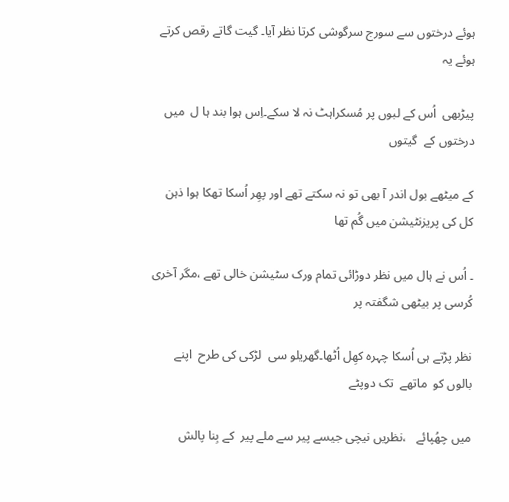ہوئے درختوں سے سورج سرگوشی کرتا نظر آیا۔ گیت گاتے رقص کرتے ہوئے یہ

پیڑبھی  اُس کے لبوں پر مُسکراہٹ نہ لا سکے۔اِس ہوا بند ہا ل  میں درختوں کے  گیتوں

کے میٹھے بول اندر آ بھی تو نہ سکتے تھے اور پھِر اُسکا تھکا ہوا ذہن کل کی پریزنٹیشن میں گُم تھا

۔ اُس نے ہال میں نظر دوڑائی تمام ورک سٹیشن خالی تھے ،مگر آخری کُرسی پر بیٹھی شگفتہ پر

نظر پڑتے ہی اُسکا چہرہ کھِل اُٹھا۔گھریلو سی  لڑکی کی طرح  اپنے بالوں کو  ماتھے  تک دوپٹے

میں چھُپائے   ،نظریں نیچی جیسے پیر سے ملے پیر  کے بِنا پالش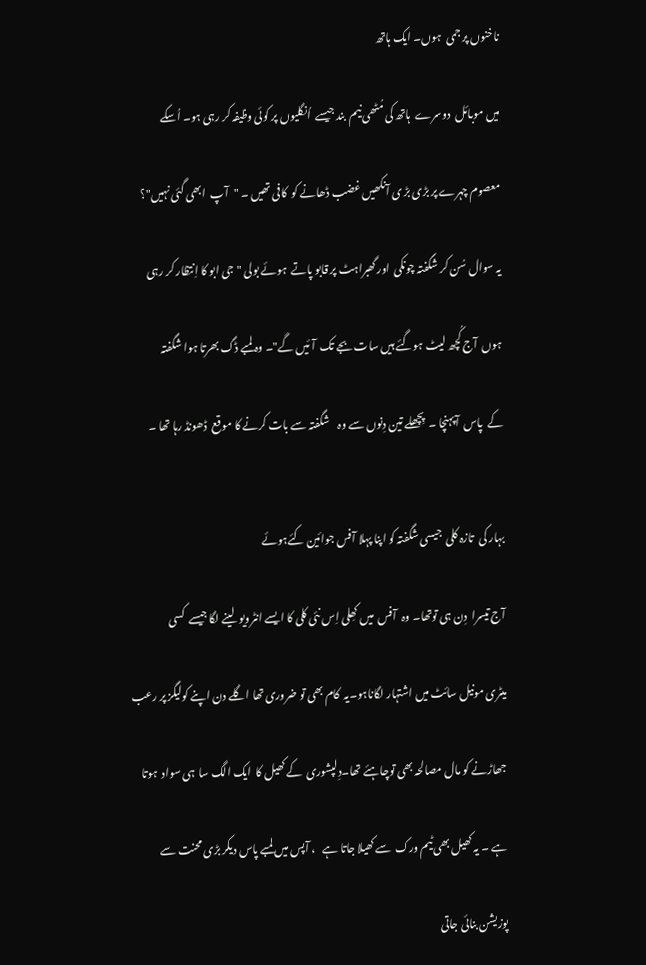ناخنوں پر جمی  ہوں۔ ایک ہاتھ

میں موبائل  دوسرے  ہاتھ کی مُٹھی نیم  بند جیسے  اُنگلیوں پر کوئی وظیفہ کر رہی ہو۔ اُسکے

معصوم چہرے پر بڑی بڑ ی آنکھیں غضب ڈھانے کو  کافی تھیں ۔ "آپ  ابھی گئی نہیں"؟

یہ سوال سُن کر شگفتہ چونکی  اور گھبراہٹ پر قابو پاتے  ہوئے بولی "جی ابو کا اِنتظار کر رہی

ہوں  آج کُچھ لیٹ ہوگئے ہیں سات بجے تک  آئیں گے"۔ وہ لمبے ڈگ بھرتا ہوا شگفتہ

کے  پاس  آپہنچا ۔  پِچھلے تین دِنوں سے وہ    شگفتہ سے بات کرنے کا موقع  ڈھونڈ رہا تھا ۔


بہار کی  تازہ کلی  جیسی شگفتہ کو اپنا پہلا آفس جوائین کئےہوئے

آج تیسرا  دِن ہی توتھا۔ وہ  آفس  میں کھِلی اِس نئی کلی کا ایسے انٹرویو  لینے لگا جیسے  کسی

میٹری مونیل سائٹ میں اشتہار لگاناہو۔یہ  کام بھی تو ضروری تھا اگلے دن اپنے کولیگز پر رعب

جھاڑنے کو مال مصالحہ بھی توچاہئے تھا۔دِلپشوری  کے کھیل کا  ایک الگ سا  ہی سواد  ہوتا

ہے ۔ یہ کھیل بھی ٹیم ورک  سے کھیلا جاتا ہے   ، آپس میں لمبے پاس دیکر بڑی محنت سے

پوزیشن بنائی جاتی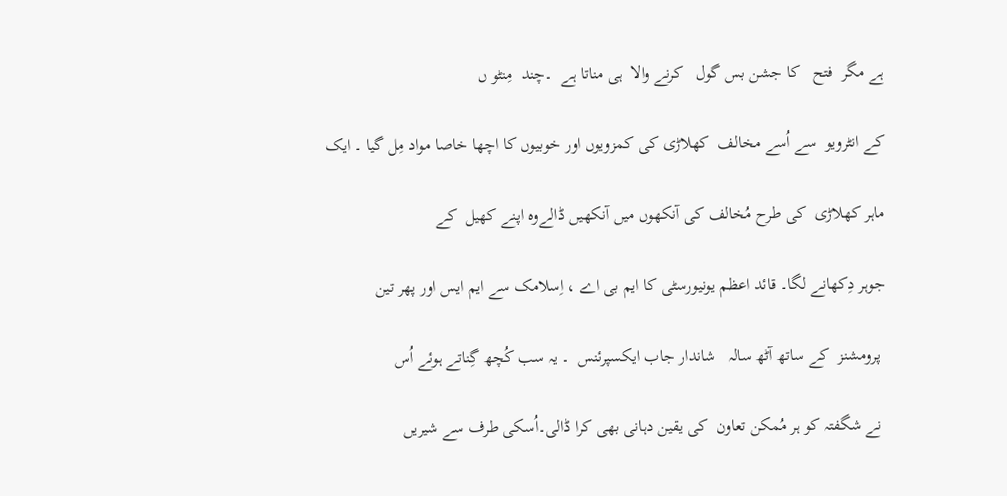ہے مگر  فتح   کا جشن بس گول   کرنے والا  ہی مناتا ہے  ۔چند  مِنٹو ں

کے انٹرویو  سے اُسے مخالف  کھلاڑی کی کمزویوں اور خوبیوں کا اچھا خاصا مواد مِل گیا ۔ ایک

ماہر کھلاڑی  کی طرح مُخالف کی آنکھوں میں آنکھیں ڈالےوہ اپنے کھیل  کے

جوہر دِکھانے لگا۔ قائد اعظم یونیورسٹی کا ایم بی اے ، اِسلامک سے ایم ایس اور پھر تین

 پرومشنز  کے ساتھ آٹھ سالہ   شاندار جاب ایکسپرئنس  ۔ یہ سب کُچھ گِناتے ہوئے اُس

 نے شگفتہ کو ہر مُمکن تعاون  کی یقین دہانی بھی کرا ڈالی۔اُسکی طرف سے شیریں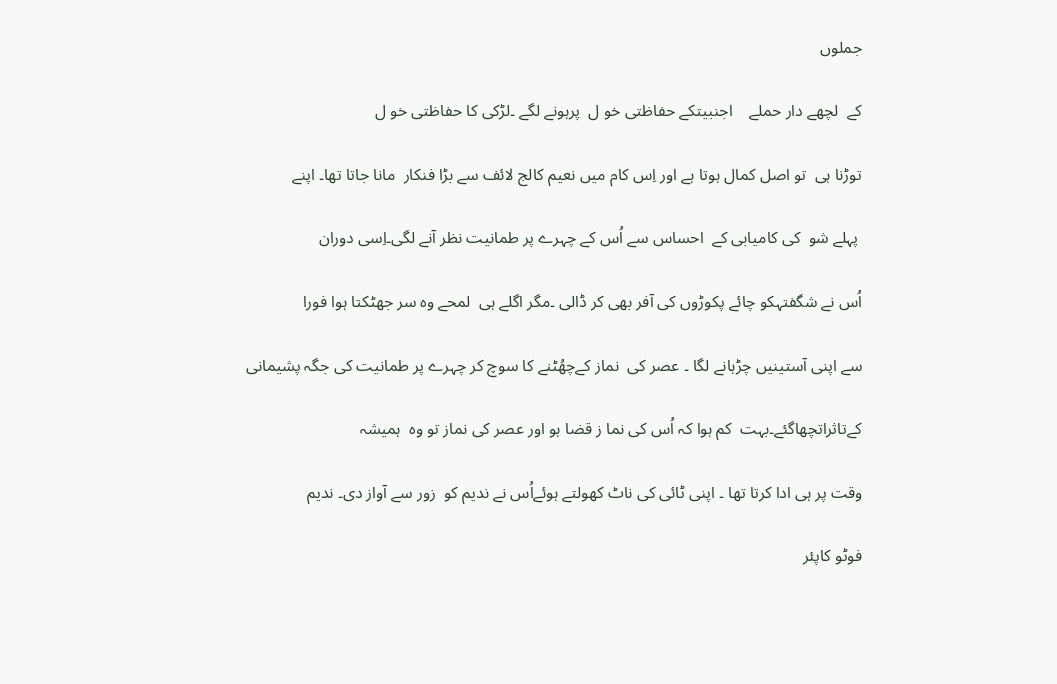جملوں

کے  لچھے دار حملے    اجنبیتکے حفاظتی خو ل  پرہونے لگے ۔لڑکی کا حفاظتی خو ل

توڑنا ہی  تو اصل کمال ہوتا ہے اور اِس کام میں نعیم کالج لائف سے بڑا فنکار  مانا جاتا تھا۔ اپنے

 پہلے شو  کی کامیابی کے  احساس سے اُس کے چہرے پر طمانیت نظر آنے لگی۔اِسی دوران

اُس نے شگفتہکو چائے پکوڑوں کی آفر بھی کر ڈالی ۔مگر اگلے ہی  لمحے وہ سر جھٹکتا ہوا فورا

سے اپنی آستینیں چڑہانے لگا ۔ عصر کی  نماز کےچھُٹنے کا سوچ کر چہرے پر طمانیت کی جگہ پشیمانی

کےتاثراتچھاگئے۔بہت  کم ہوا کہ اُس کی نما ز قضا ہو اور عصر کی نماز تو وہ  ہمیشہ

وقت پر ہی ادا کرتا تھا ۔ اپنی ٹائی کی ناٹ کھولتے ہوئےاُس نے ندیم کو  زور سے آواز دی۔ ندیم

فوٹو کاپئر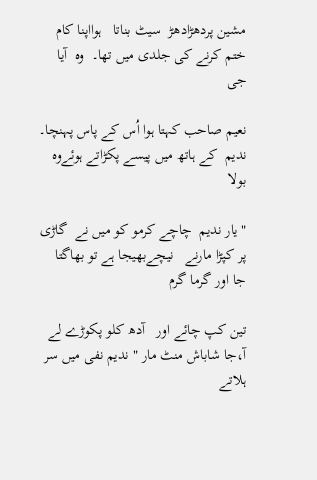مشین پردھڑادھڑ  سیٹ بناتا   ہوااپنا کام ختم کرنے کی جلدی میں تھا۔  وہ  آیا جی

نعیم صاحب کہتا ہوا اُس کے پاس پہنچا۔   ندیم  کے ہاتھ میں پیسے پکڑاتے ہوئےوہ بولا

"یار ندیم  چاچے کرمو کو میں نے  گاڑی پر کپڑا مارنے   نیچےبھیجا ہے تو بھاگتا  جا اور گرما گرم

تین کپ چائے اور   آدھ کلو پکوڑے لے آ،جا شاباش منٹ مار " ندیم نفی میں سر ہلاتے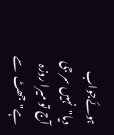ہوئےجواب دیا"نہیں سر جی آج تو میرا روزہ ہے"جھٹ  سے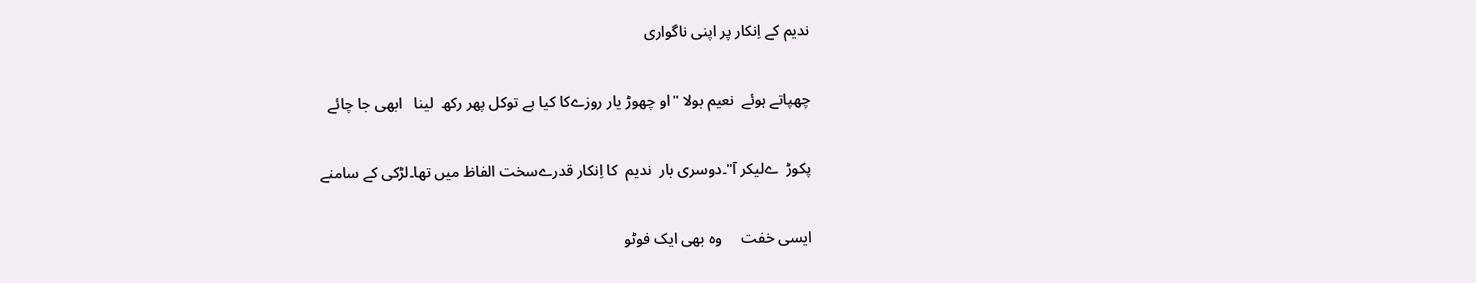ندیم کے اِنکار پر اپنی ناگواری

چھپاتے ہوئے  نعیم بولا "او چھوڑ یار روزےکا کیا ہے توکل پھر رکھ  لینا   ابھی جا چائے

پکوڑ  ےلیکر آ"۔دوسری بار  ندیم  کا اِنکار قدرےسخت الفاظ میں تھا۔لڑکی کے سامنے

ایسی خفت     وہ بھی ایک فوٹو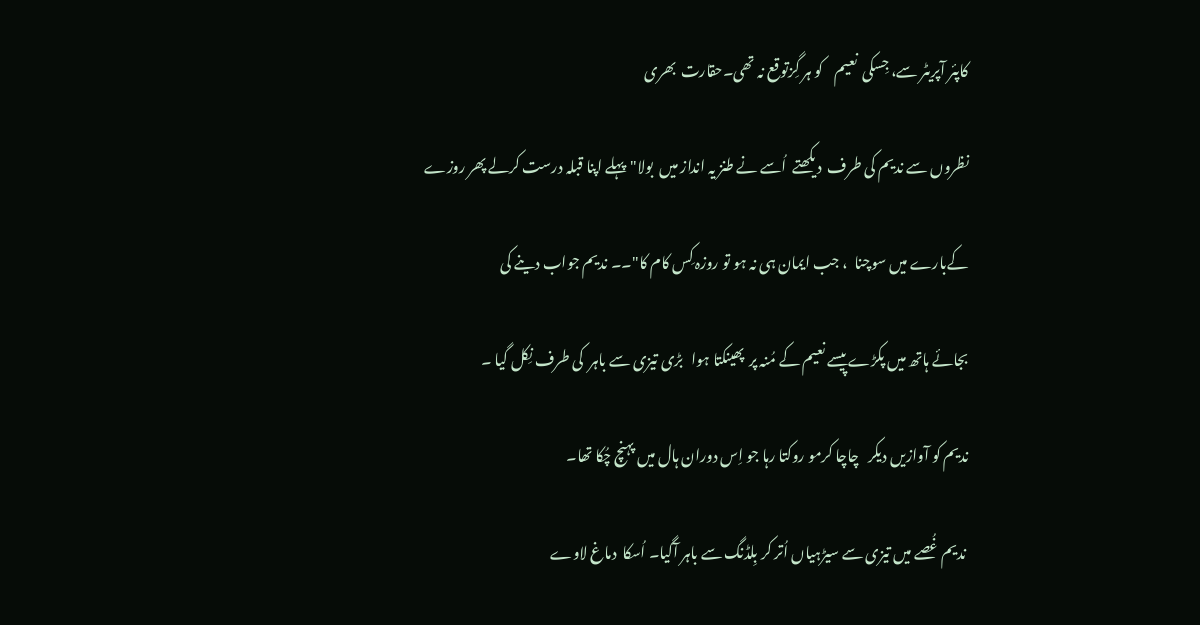کاپئر آپریٹر سے، جِسکی  نعیم    کو ہر گِزتوقع نہ تھی۔حقارت  بھری

نظروں سے ندیم کی طرف  دیکھتے  اُسے نے طنز یہ انداز میں  بولا"پہلے اپنا قبلہ درست کرلے پھر روزے

کےبارے میں سوچنا  ، جب ایمان ہی نہ ہو تو روزہ کِس کام کا"۔۔ ندیم جواب دینے کی

بجائے ہاتھ میں پکڑے پیسے نعیم کے مُنہ پر  پھینکتا ہوا   بڑی تیزی سے باہر  کی طرف نِکل گیا ۔

ندیم کو آوازیں دیکر   چاچا کرمو روکتا رہا جو اِس دوران ہال میں پہنچ چُکا تھا۔

 ندیم غُصے میں تیزی سے سیڑہیاں اُتر کر بِلڈنگ سے باہر آگیا۔ اُسکا  دماغ لاوے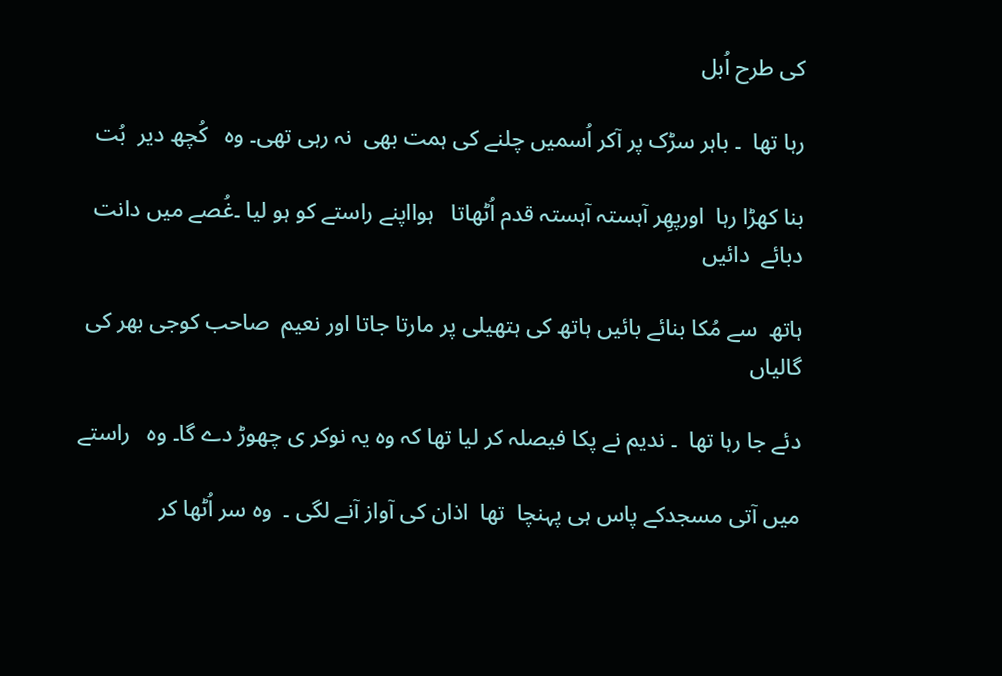کی طرح اُبل

رہا تھا  ۔ باہر سڑک پر آکر اُسمیں چلنے کی ہمت بھی  نہ رہی تھی۔ وہ   کُچھ دیر  بُت

بنا کھڑا رہا  اورپھِر آہستہ آہستہ قدم اُٹھاتا   ہوااپنے راستے کو ہو لیا ۔غُصے میں دانت دبائے  دائیں

ہاتھ  سے مُکا بنائے بائیں ہاتھ کی ہتھیلی پر مارتا جاتا اور نعیم  صاحب کوجی بھر کی  گالیاں

دئے جا رہا تھا  ۔ ندیم نے پکا فیصلہ کر لیا تھا کہ وہ یہ نوکر ی چھوڑ دے گا۔ وہ   راستے

میں آتی مسجدکے پاس ہی پہنچا  تھا  اذان کی آواز آنے لگی ۔  وہ سر اُٹھا کر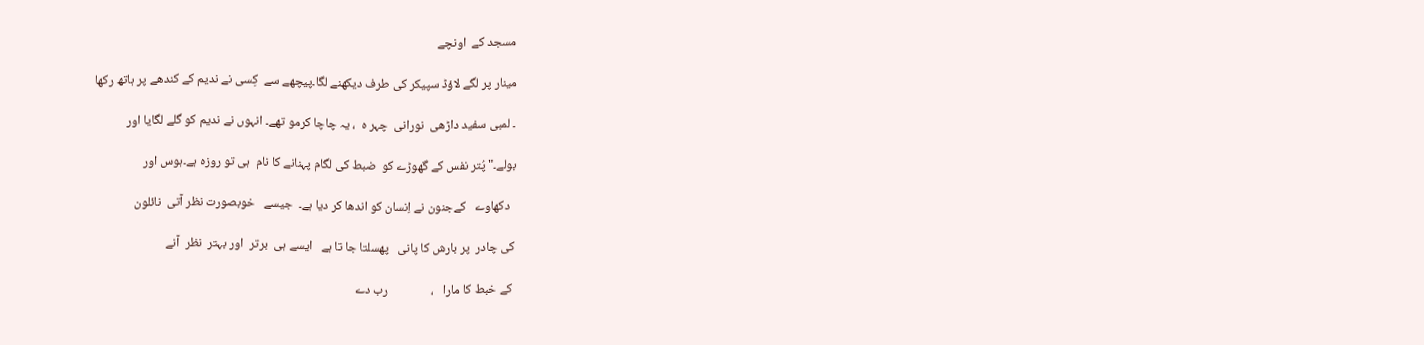مسجد کے  اونچے

مینار پر لگے لاؤڈ سپیکر کی طرف دیکھنے لگا۔پیچھے سے  کِسی نے ندیم کے کندھے پر ہاتھ رکھا

۔ لمبی سفید داڑھی  نورانی  چہر ہ  ، یہ چاچا کرمو تھے۔ انہوں نے ندیم کو گلے لگایا اور

بولے۔" پُتر نفس کے گھوڑے کو  ضبط کی لگام پہنانے کا نام  ہی تو روزہ ہے۔ہوس اور

  دکھاوے   کےجنون نے اِنسان کو اندھا کر دیا ہے۔  جیسے   خوبصورت نظر آتی  نائلون

کی چادر  پر بارش کا پانی   پھسلتا جا تا ہے   ایسے ہی  برتر  اور بہتر  نظر  آنے

 کے خبط کا مارا   ،               رب دے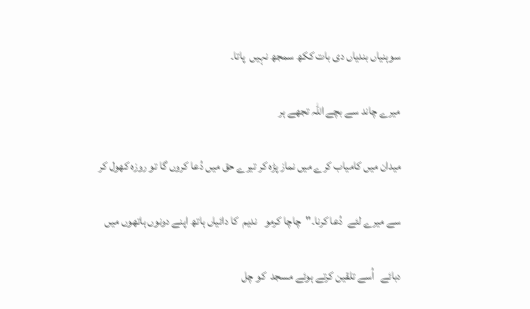سوہنیاں بندیاں دی بات ککھ سمجھ نہیں  پاتا۔

میرے چاند سے بچے اللہ تجھے ہر

میدان میں کامیاب کرے میں نماز پڑہ کر تیرے حق میں دُعا کروں گا تو روزہ کھول کر

سے میرے لئے  دُعا کرنا۔"  چاچا کرمو   ندیم  کا دائیاں ہاتھ اپنے دونوں ہاتھوں میں

دبائے   اُسے تلقین کرتے ہوئے مسجد  کو چل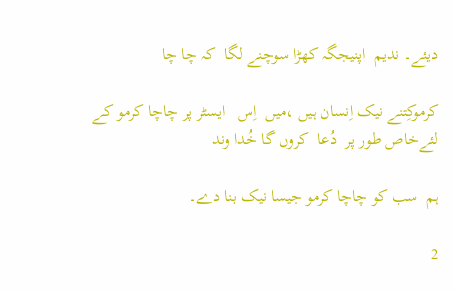دیئے۔ ندیم  اپنیجگہ کھڑا سوچنے لگا  کہ چا چا

کرموکِتنے نیک اِنسان ہیں ،میں  اِس   ایسٹر پر چاچا کرمو کے لئےخاص طور پر  دُعا  کروں گا خُدا وند

ہم  سب کو چاچا کرمو جیسا نیک بنا دے۔

2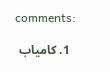comments:

  1. کامیاب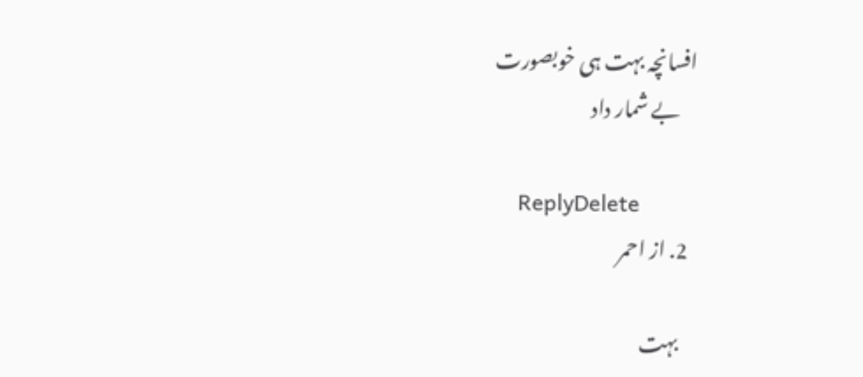افسانچہ بہت ہی خوبصورت
    بے شمار داد

    ReplyDelete
  2. از احمر

    بہت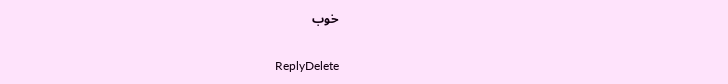خوب

    ReplyDelete